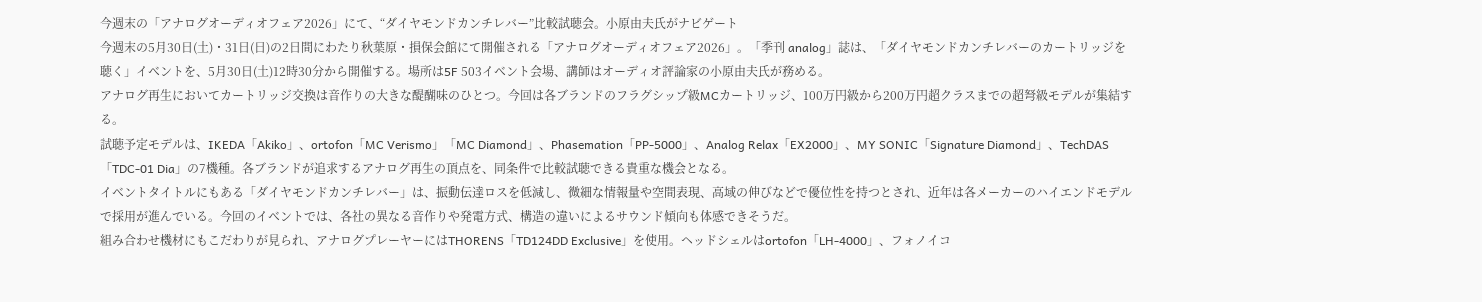今週末の「アナログオーディオフェア2026」にて、“ダイヤモンドカンチレバー”比較試聴会。小原由夫氏がナビゲート
今週末の5月30日(土)・31日(日)の2日間にわたり秋葉原・損保会館にて開催される「アナログオーディオフェア2026」。「季刊 analog」誌は、「ダイヤモンドカンチレバーのカートリッジを聴く」イベントを、5月30日(土)12時30分から開催する。場所は5F 503イベント会場、講師はオーディオ評論家の小原由夫氏が務める。
アナログ再生においてカートリッジ交換は音作りの大きな醍醐味のひとつ。今回は各ブランドのフラグシップ級MCカートリッジ、100万円級から200万円超クラスまでの超弩級モデルが集結する。
試聴予定モデルは、IKEDA「Akiko」、ortofon「MC Verismo」「MC Diamond」、Phasemation「PP-5000」、Analog Relax「EX2000」、MY SONIC「Signature Diamond」、TechDAS「TDC-01 Dia」の7機種。各ブランドが追求するアナログ再生の頂点を、同条件で比較試聴できる貴重な機会となる。
イベントタイトルにもある「ダイヤモンドカンチレバー」は、振動伝達ロスを低減し、微細な情報量や空間表現、高域の伸びなどで優位性を持つとされ、近年は各メーカーのハイエンドモデルで採用が進んでいる。今回のイベントでは、各社の異なる音作りや発電方式、構造の違いによるサウンド傾向も体感できそうだ。
組み合わせ機材にもこだわりが見られ、アナログプレーヤーにはTHORENS「TD124DD Exclusive」を使用。ヘッドシェルはortofon「LH-4000」、フォノイコ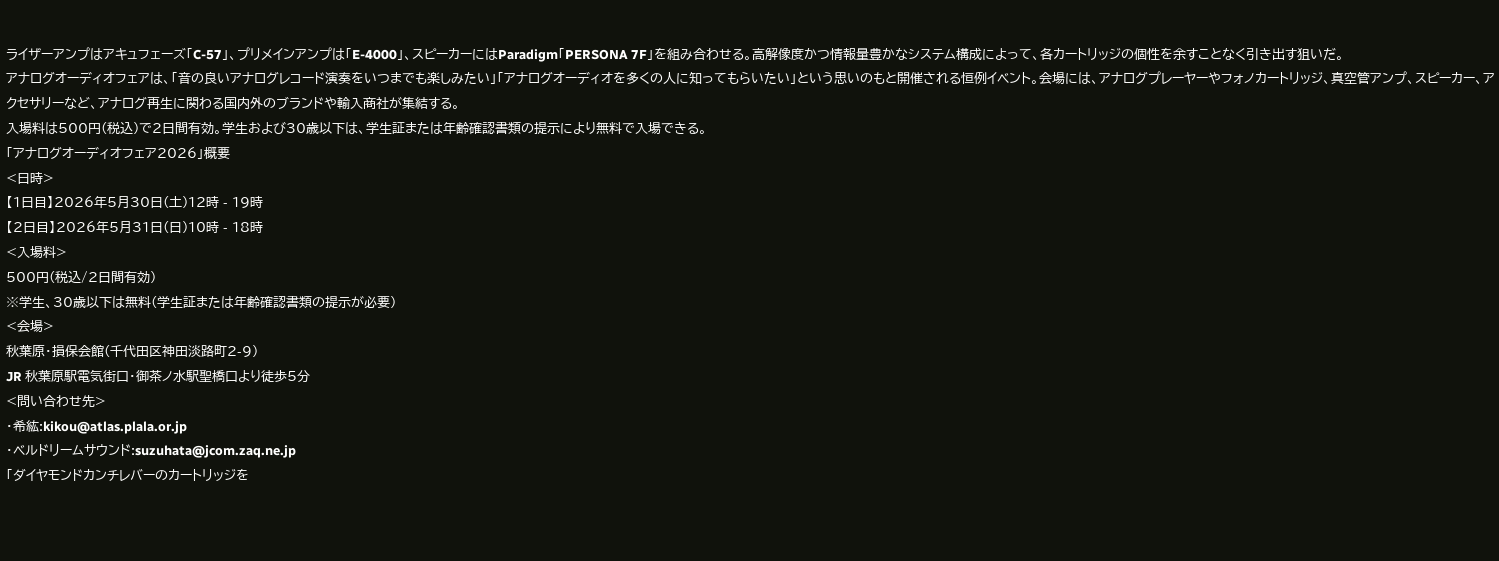ライザーアンプはアキュフェーズ「C-57」、プリメインアンプは「E-4000」、スピーカーにはParadigm「PERSONA 7F」を組み合わせる。高解像度かつ情報量豊かなシステム構成によって、各カートリッジの個性を余すことなく引き出す狙いだ。
アナログオーディオフェアは、「音の良いアナログレコード演奏をいつまでも楽しみたい」「アナログオーディオを多くの人に知ってもらいたい」という思いのもと開催される恒例イベント。会場には、アナログプレーヤーやフォノカートリッジ、真空管アンプ、スピーカー、アクセサリーなど、アナログ再生に関わる国内外のブランドや輸入商社が集結する。
入場料は500円(税込)で2日間有効。学生および30歳以下は、学生証または年齢確認書類の提示により無料で入場できる。
「アナログオーディオフェア2026」概要
<日時>
【1日目】2026年5月30日(土)12時 - 19時
【2日目】2026年5月31日(日)10時 - 18時
<入場料>
500円(税込/2日間有効)
※学生、30歳以下は無料(学生証または年齢確認書類の提示が必要)
<会場>
秋葉原・損保会館(千代田区神田淡路町2-9)
JR 秋葉原駅電気街口・御茶ノ水駅聖橋口より徒歩5分
<問い合わせ先>
・希紘:kikou@atlas.plala.or.jp
・ベルドリームサウンド:suzuhata@jcom.zaq.ne.jp
「ダイヤモンドカンチレバーのカートリッジを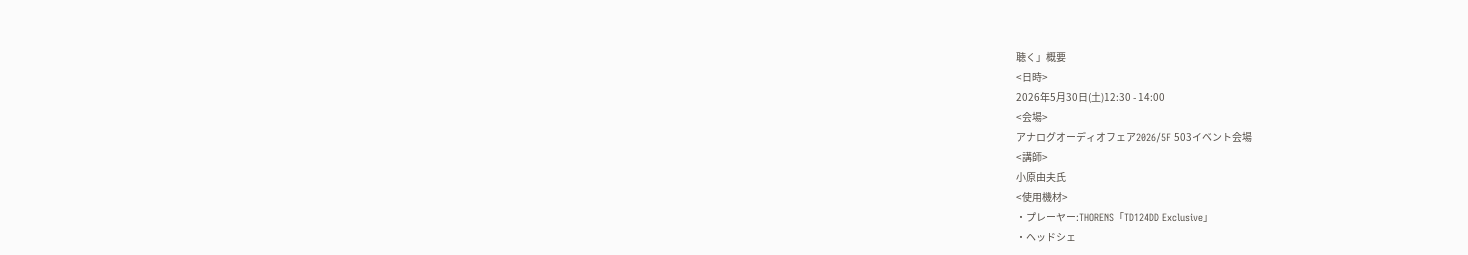聴く」概要
<日時>
2026年5月30日(土)12:30 - 14:00
<会場>
アナログオーディオフェア2026/5F 503イベント会場
<講師>
小原由夫氏
<使用機材>
・プレーヤー:THORENS「TD124DD Exclusive」
・ヘッドシェ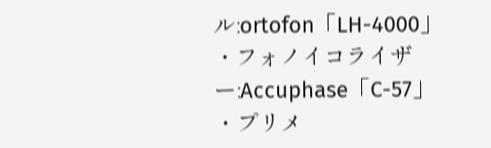ル:ortofon「LH-4000」
・フォノイコライザー:Accuphase「C-57」
・プリメ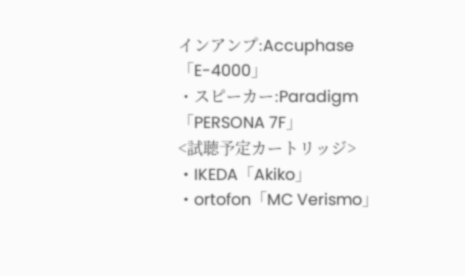インアンプ:Accuphase「E-4000」
・スピーカー:Paradigm「PERSONA 7F」
<試聴予定カートリッジ>
・IKEDA「Akiko」
・ortofon「MC Verismo」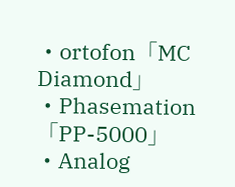・ortofon「MC Diamond」
・Phasemation「PP-5000」
・Analog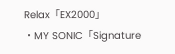Relax「EX2000」
・MY SONIC「Signature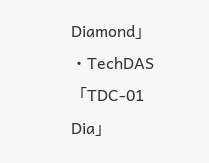Diamond」
・TechDAS「TDC-01 Dia」